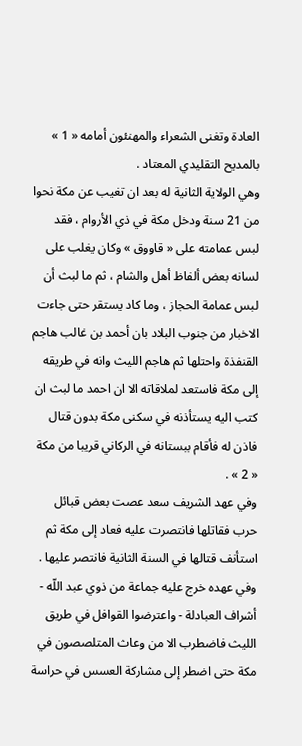العادة وتغنى الشعراء والمهنئون أمامه « 1 » بالمديح التقليدي المعتاد .
وهي الولاية الثانية له بعد ان تغيب عن مكة نحوا من 21 سنة ودخل مكة في ذي الأروام ، فقد لبس عمامته على « قاووق » وكان يغلب على لسانه بعض ألفاظ أهل والشام ، ثم ما لبث أن لبس عمامة الحجاز ، وما كاد يستقر حتى جاءت الاخبار من جنوب البلاد بان أحمد بن غالب هاجم القنفذة واحتلها ثم هاجم الليث وانه في طريقه إلى مكة فاستعد لملاقاته الا ان احمد ما لبث ان كتب اليه يستأذنه في سكنى مكة بدون قتال فاذن له فأقام ببستانه في الركاني قريبا من مكة « 2 » .
وفي عهد الشريف سعد عصت بعض قبائل حرب فقاتلها فانتصرت عليه فعاد إلى مكة ثم استأنف قتالها في السنة الثانية فانتصر عليها .
وفي عهده خرج عليه جماعة من ذوي عبد اللّه - أشراف العبادلة - واعترضوا القوافل في طريق الليث فاضطرب الا من وعاث المتلصصون في مكة حتى اضطر إلى مشاركة العسس في حراسة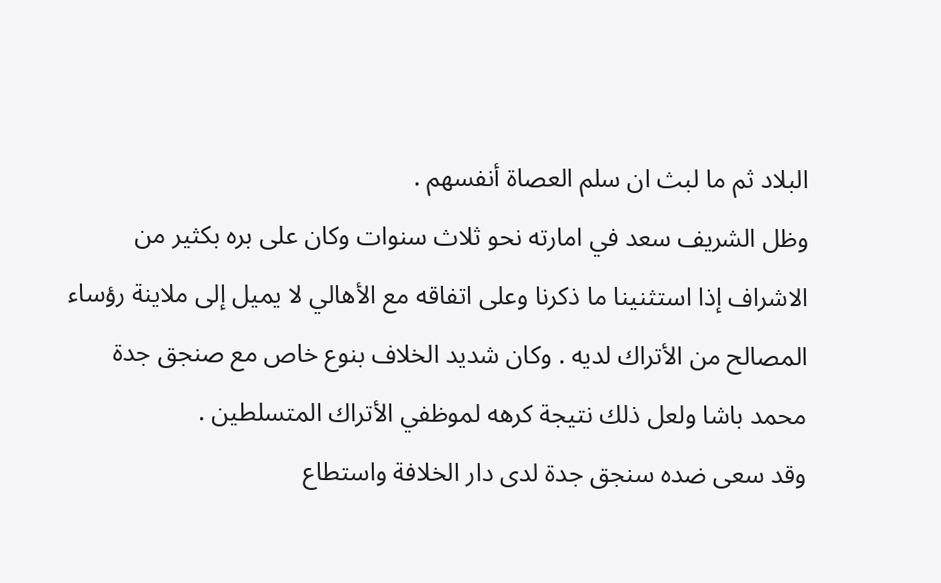البلاد ثم ما لبث ان سلم العصاة أنفسهم .
وظل الشريف سعد في امارته نحو ثلاث سنوات وكان على بره بكثير من الاشراف إذا استثنينا ما ذكرنا وعلى اتفاقه مع الأهالي لا يميل إلى ملاينة رؤساء المصالح من الأتراك لديه . وكان شديد الخلاف بنوع خاص مع صنجق جدة محمد باشا ولعل ذلك نتيجة كرهه لموظفي الأتراك المتسلطين .
وقد سعى ضده سنجق جدة لدى دار الخلافة واستطاع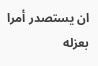ان يستصدر أمرا بعزله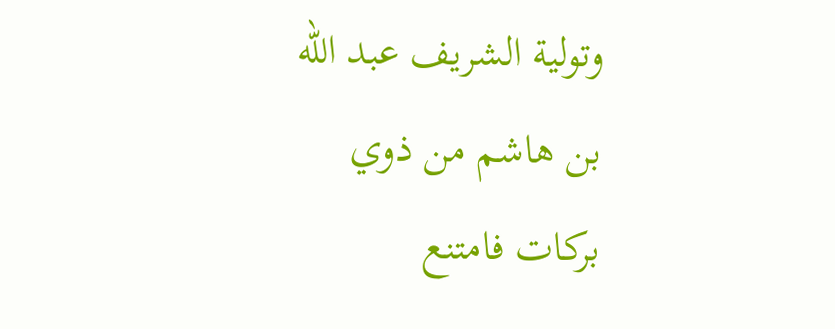وتولية الشريف عبد اللّه بن هاشم من ذوي بركات فامتنع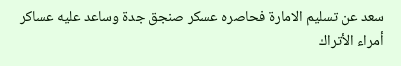سعد عن تسليم الامارة فحاصره عسكر صنجق جدة وساعد عليه عساكر أمراء الأتراك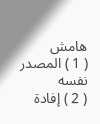هامش
( 1 ) المصدر نفسه
( 2 ) إفادة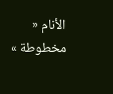الأنام « مخطوطة »